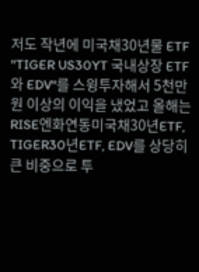저도 작년에 미국채30년물 ETF "TIGER US30YT 국내상장 ETF와 EDV"를 스윙투자해서 5천만원 이상의 이익을 냈었고 올해는 RISE엔화연동미국채30년ETF, TIGER30년ETF, EDV를 상당히 큰 비중으로 투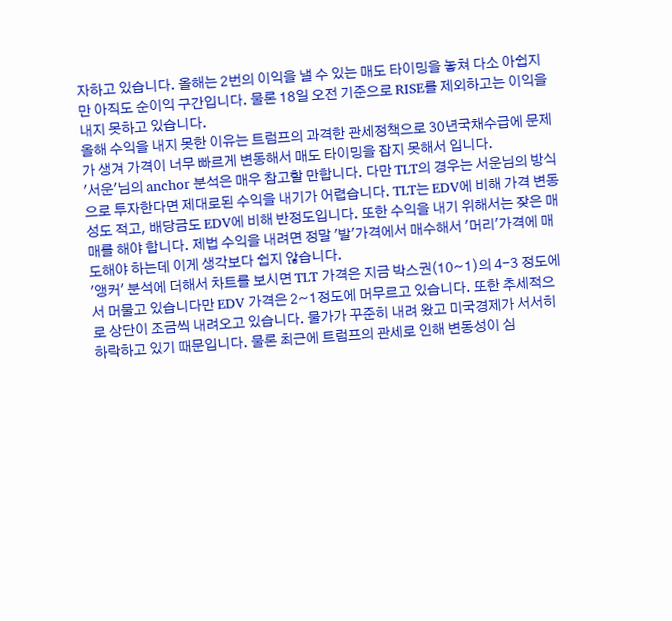자하고 있습니다. 올해는 2번의 이익을 낼 수 있는 매도 타이밍을 놓쳐 다소 아쉽지만 아직도 순이익 구간입니다. 물론 18일 오전 기준으로 RISE를 제외하고는 이익을 내지 못하고 있습니다.
올해 수익을 내지 못한 이유는 트럼프의 과격한 관세정책으로 30년국채수급에 문제가 생겨 가격이 너무 빠르게 변동해서 매도 타이밍을 잡지 못해서 입니다.
'서운'님의 anchor 분석은 매우 참고할 만합니다. 다만 TLT의 경우는 서운님의 방식으로 투자한다면 제대로된 수익을 내기가 어렵습니다. TLT는 EDV에 비해 가격 변동성도 적고, 배당금도 EDV에 비해 반정도입니다. 또한 수익을 내기 위해서는 잦은 매매를 해야 합니다. 제법 수익을 내려면 정말 '발'가격에서 매수해서 '머리'가격에 매도해야 하는데 이게 생각보다 쉽지 않습니다.
'앵커' 분석에 더해서 차트를 보시면 TLT 가격은 지금 박스권(10~1)의 4-3 정도에서 머물고 있습니다만 EDV 가격은 2~1정도에 머무르고 있습니다. 또한 추세적으로 상단이 조금씩 내려오고 있습니다. 물가가 꾸준히 내려 왔고 미국경제가 서서히 하락하고 있기 때문입니다. 물론 최근에 트럼프의 관세로 인해 변동성이 심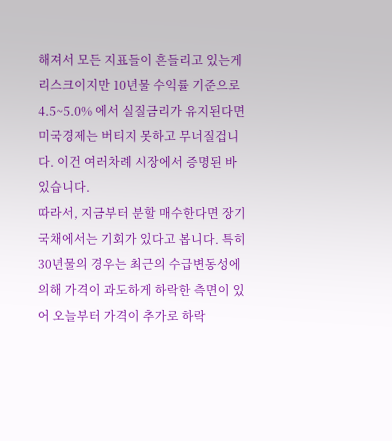해져서 모든 지표들이 흔들리고 있는게 리스크이지만 10년물 수익률 기준으로 4.5~5.0% 에서 실질금리가 유지된다면 미국경제는 버티지 못하고 무너질겁니다. 이건 여러차례 시장에서 증명된 바 있습니다.
따라서, 지금부터 분할 매수한다면 장기국채에서는 기회가 있다고 봅니다. 특히 30년물의 경우는 최근의 수급변동성에 의해 가격이 과도하게 하락한 측면이 있어 오늘부터 가격이 추가로 하락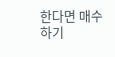한다면 매수하기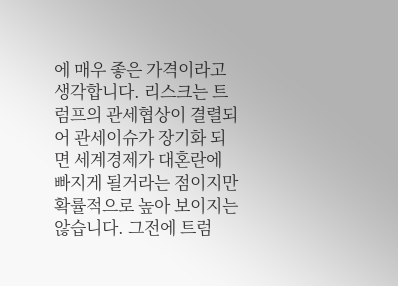에 매우 좋은 가격이라고 생각합니다. 리스크는 트럼프의 관세협상이 결렬되어 관세이슈가 장기화 되면 세계경제가 대혼란에 빠지게 될거라는 점이지만 확률적으로 높아 보이지는 않습니다. 그전에 트럼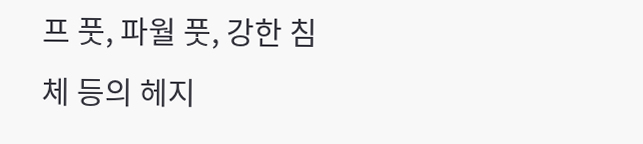프 풋, 파월 풋, 강한 침체 등의 헤지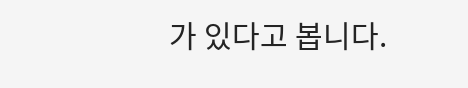가 있다고 봅니다.